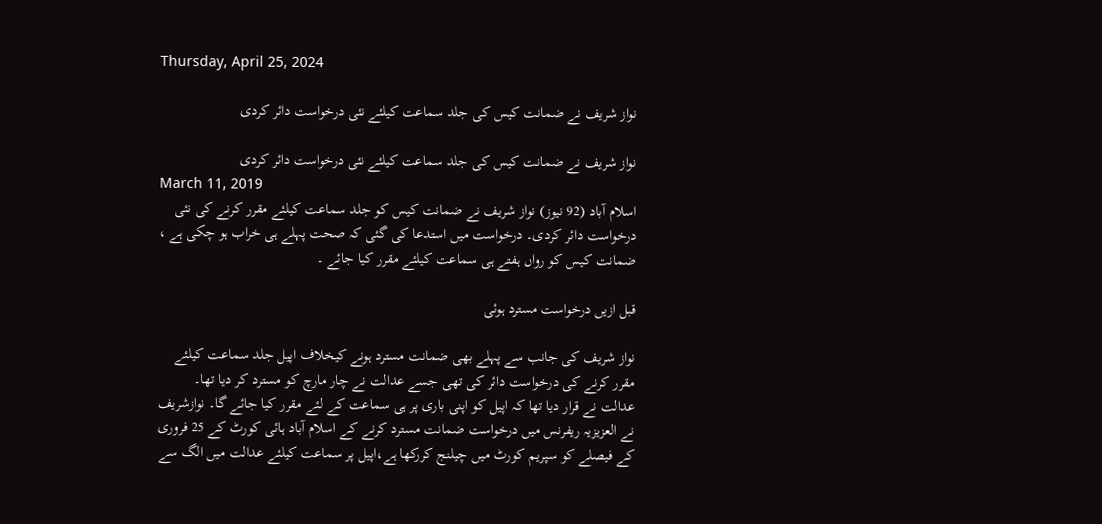Thursday, April 25, 2024

نواز شریف نے ضمانت کیس کی جلد سماعت کیلئے نئی درخواست دائر کردی

نواز شریف نے ضمانت کیس کی جلد سماعت کیلئے نئی درخواست دائر کردی
March 11, 2019
اسلام آباد (92 نیوز) نواز شریف نے ضمانت کیس کو جلد سماعت کیلئے مقرر کرنے کی نئی درخواست دائر کردی۔ درخواست میں استدعا کی گئی کہ صحت پہلے ہی خراب ہو چکی ہے ، ضمانت کیس کو رواں ہفتے ہی سماعت کیلئے مقرر کیا جائے ۔

قبل ازیں درخواست مسترد ہوئی

نواز شریف کی جانب سے پہلے بھی ضمانت مسترد ہونے کیخلاف اپیل جلد سماعت کیلئے مقرر کرنے کی درخواست دائر کی تھی جسے عدالت نے چار مارچ کو مسترد کر دیا تھا۔ عدالت نے قرار دیا تھا کہ اپیل کو اپنی باری پر ہی سماعت کے لئے مقرر کیا جائے گا۔ نوازشریف نے العزیزیہ ریفرنس میں درخواست ضمانت مسترد کرنے کے اسلام آباد ہائی کورٹ کے 25 فروری کے فیصلے کو سپریم کورٹ میں چیلنج کررکھا ہے،اپیل پر سماعت کیلئے عدالت میں الگ سے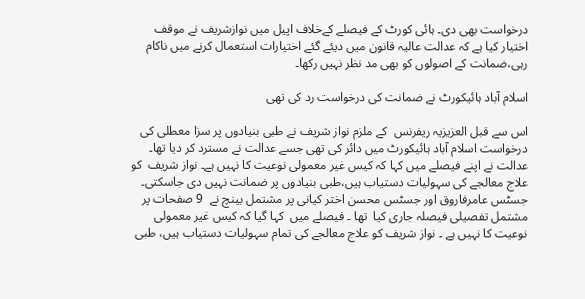درخواست بھی دی۔ ہائی کورٹ کے فیصلے کےخلاف اپیل میں نوازشریف نے موقف اختیار کیا ہے کہ عدالت عالیہ قانون میں دیئے گئے اختیارات استعمال کرنے میں ناکام رہی،ضمانت کے اصولوں کو بھی مد نظر نہیں رکھا۔

اسلام آباد ہائیکورٹ نے ضمانت کی درخواست رد کی تھی

اس سے قبل العزیزیہ ریفرنس  کے ملزم نواز شریف نے طبی بنیادوں پر سزا معطلی کی درخواست اسلام آباد ہائیکورٹ میں دائر کی تھی جسے عدالت نے مسترد کر دیا تھا۔ عدالت نے اپنے فیصلے میں کہا کہ کیس غیر معمولی نوعیت کا نہیں ہے۔ نواز شریف  کو علاج معالجے کی سہولیات دستیاب ہیں،طبی بنیادوں پر ضمانت نہیں دی جاسکتی۔ جسٹس عامرفاروق اور جسٹس محسن اختر کیانی پر مشتمل بینچ نے  9 صفحات پر مشتمل تفصیلی فیصلہ جاری کیا  تھا ۔ فیصلے میں  کہا گیا کہ کیس غیر معمولی نوعیت کا نہیں ہے ۔ نواز شریف کو علاج معالجے کی تمام سہولیات دستیاب ہیں، طبی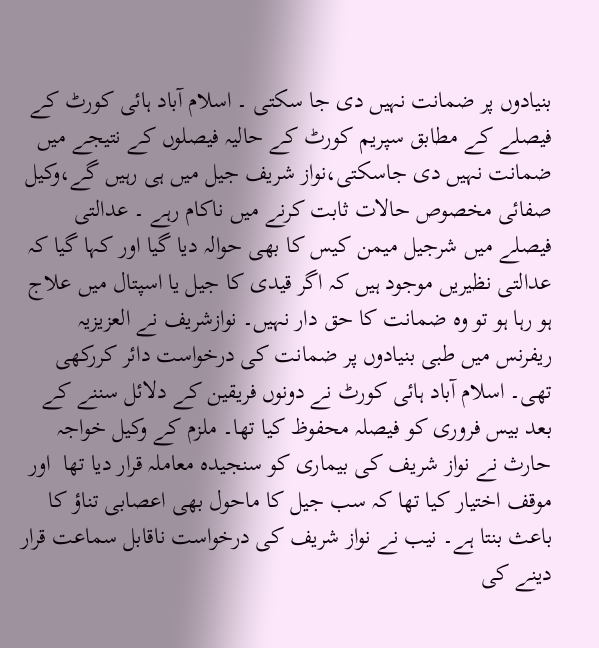بنیادوں پر ضمانت نہیں دی جا سکتی ۔ اسلام آباد ہائی کورٹ کے فیصلے کے مطابق سپریم کورٹ کے حالیہ فیصلوں کے نتیجے میں ضمانت نہیں دی جاسکتی،نواز شریف جیل میں ہی رہیں گے،وکیل صفائی مخصوص حالات ثابت کرنے میں ناکام رہے ۔ عدالتی فیصلے میں شرجیل میمن کیس کا بھی حوالہ دیا گیا اور کہا گیا کہ  عدالتی نظیریں موجود ہیں کہ اگر قیدی کا جیل یا اسپتال میں علاج ہو رہا ہو تو وہ ضمانت کا حق دار نہیں۔ نوازشریف نے العزیزیہ ریفرنس میں طبی بنیادوں پر ضمانت کی درخواست دائر کررکھی تھی۔ اسلام آباد ہائی کورٹ نے دونوں فریقین کے دلائل سننے کے بعد بیس فروری کو فیصلہ محفوظ کیا تھا۔ ملزم کے وکیل خواجہ حارث نے نواز شریف کی بیماری کو سنجیدہ معاملہ قرار دیا تھا  اور موقف اختیار کیا تھا کہ سب جیل کا ماحول بھی اعصابی تناؤ کا باعث بنتا ہے۔ نیب نے نواز شریف کی درخواست ناقابل سماعت قرار دینے کی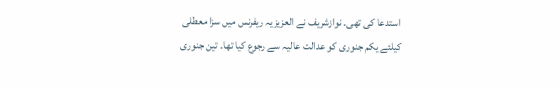استدعا کی تھی۔ نوازشریف نے العزیزیہ ریفرنس میں سزا معطلی کیلئے یکم جنوری کو عدالت عالیہ سے رجوع کیا تھا۔ تین جنوری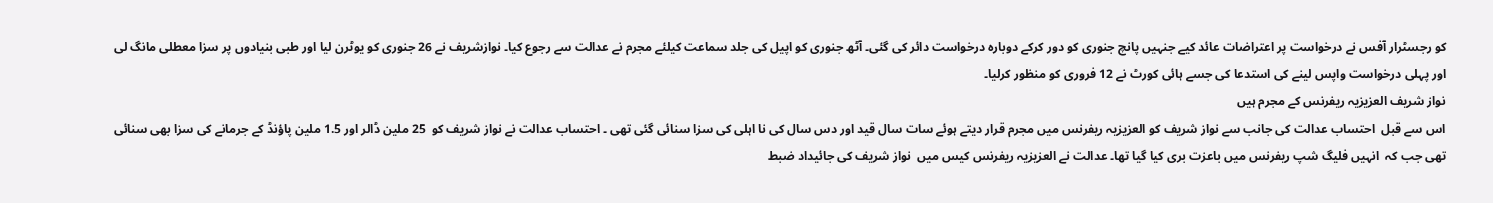کو رجسٹرار آفس نے درخواست پر اعتراضات عائد کیے جنہیں پانچ جنوری کو دور کرکے دوبارہ درخواست دائر کی گئی۔ آٹھ جنوری کو اپیل کی جلد سماعت کیلئے مجرم نے عدالت سے رجوع کیا۔ نوازشریف نے 26 جنوری کو یوٹرن لیا اور طبی بنیادوں پر سزا معطلی مانگ لی اور پہلی درخواست واپس لینے کی استدعا کی جسے ہائی کورٹ نے 12 فروری کو منظور کرلیا۔
نواز شریف العزیزیہ ریفرنس کے مجرم ہیں
اس سے قبل  احتساب عدالت کی جانب سے نواز شریف کو العزیزیہ ریفرنس میں مجرم قرار دیتے ہوئے سات سال قید اور دس سال کی نا اہلی کی سزا سنائی گئی تھی ۔ احتساب عدالت نے نواز شریف کو  25 ملین ڈالر اور 1.5 ملین پاؤنڈ کے جرمانے کی سزا بھی سنائی  تھی جب کہ  انہیں فلیگ شپ ریفرنس میں باعزت بری کیا گیا تھا۔ عدالت نے العزیزیہ ریفرنس کیس میں  نواز شریف کی جائیداد ضبط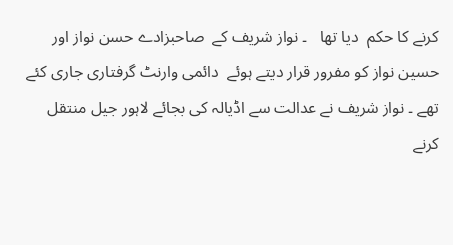کرنے کا حکم  دیا تھا   ۔ نواز شریف کے  صاحبزادے حسن نواز اور حسین نواز کو مفرور قرار دیتے ہوئے  دائمی وارنٹ گرفتاری جاری کئے تھے ۔ نواز شریف نے عدالت سے اڈیالہ کی بجائے لاہور جیل منتقل کرنے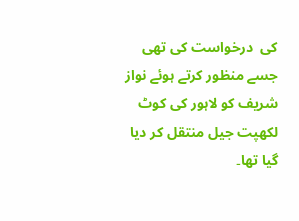کی  درخواست کی تھی جسے منظور کرتے ہوئے نواز شریف کو لاہور کی کوٹ لکھپت جیل منتقل کر دیا گیا تھا۔